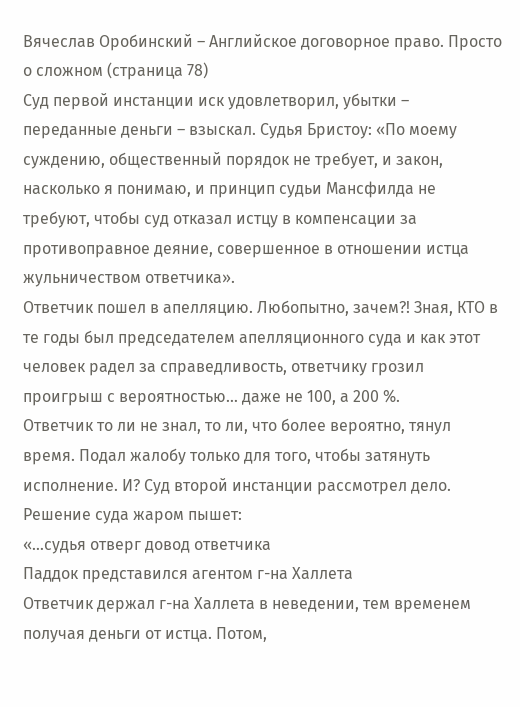Вячеслав Оробинский – Английское договорное право. Просто о сложном (страница 78)
Суд первой инстанции иск удовлетворил, убытки – переданные деньги – взыскал. Судья Бристоу: «По моему суждению, общественный порядок не требует, и закон, насколько я понимаю, и принцип судьи Мансфилда не требуют, чтобы суд отказал истцу в компенсации за противоправное деяние, совершенное в отношении истца жульничеством ответчика».
Ответчик пошел в апелляцию. Любопытно, зачем?! Зная, КТО в те годы был председателем апелляционного суда и как этот человек радел за справедливость, ответчику грозил проигрыш с вероятностью… даже не 100, а 200 %.
Ответчик то ли не знал, то ли, что более вероятно, тянул время. Подал жалобу только для того, чтобы затянуть исполнение. И? Суд второй инстанции рассмотрел дело. Решение суда жаром пышет:
«…судья отверг довод ответчика
Паддок представился агентом г-на Халлета
Ответчик держал г-на Халлета в неведении, тем временем получая деньги от истца. Потом,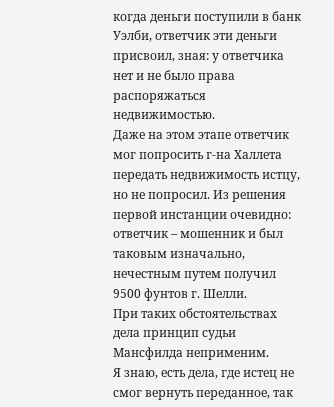когда деньги поступили в банк Уэлби, ответчик эти деньги присвоил, зная: у ответчика нет и не было права распоряжаться недвижимостью.
Даже на этом этапе ответчик мог попросить г-на Халлета передать недвижимость истцу, но не попросил. Из решения первой инстанции очевидно: ответчик – мошенник и был таковым изначально, нечестным путем получил 9500 фунтов г. Шелли.
При таких обстоятельствах дела принцип судьи Мансфилда неприменим.
Я знаю, есть дела, где истец не смог вернуть переданное, так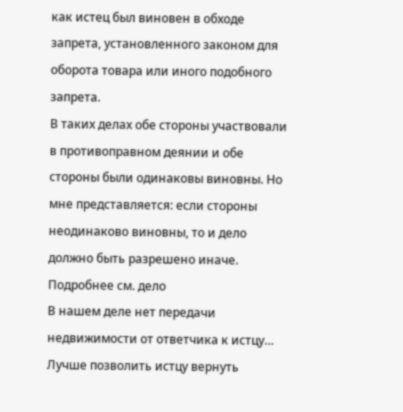как истец был виновен в обходе запрета, установленного законом для оборота товара или иного подобного запрета.
В таких делах обе стороны участвовали в противоправном деянии и обе стороны были одинаковы виновны. Но мне представляется: если стороны неодинаково виновны, то и дело должно быть разрешено иначе. Подробнее см. дело
В нашем деле нет передачи недвижимости от ответчика к истцу… Лучше позволить истцу вернуть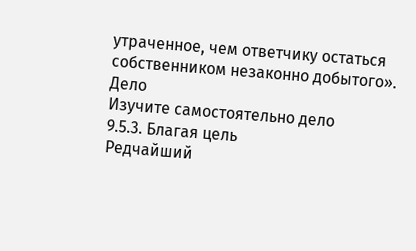утраченное, чем ответчику остаться собственником незаконно добытого». Дело
Изучите самостоятельно дело
9.5.3. Благая цель
Редчайший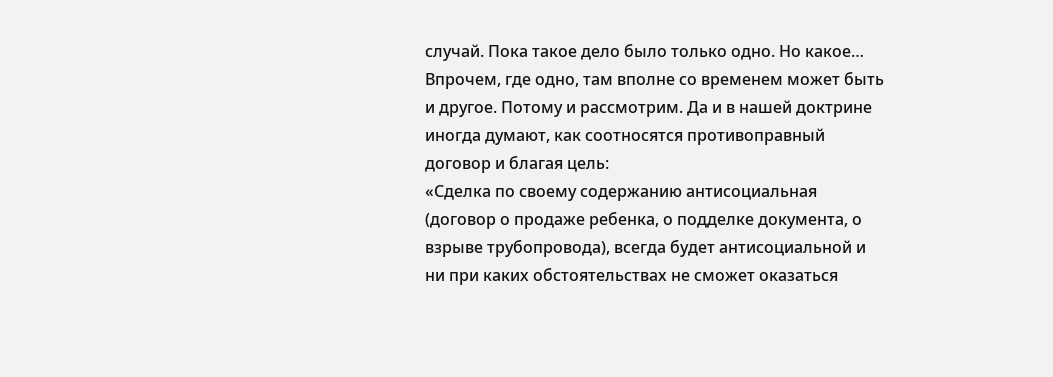случай. Пока такое дело было только одно. Но какое… Впрочем, где одно, там вполне со временем может быть и другое. Потому и рассмотрим. Да и в нашей доктрине иногда думают, как соотносятся противоправный договор и благая цель:
«Сделка по своему содержанию антисоциальная (договор о продаже ребенка, о подделке документа, о взрыве трубопровода), всегда будет антисоциальной и ни при каких обстоятельствах не сможет оказаться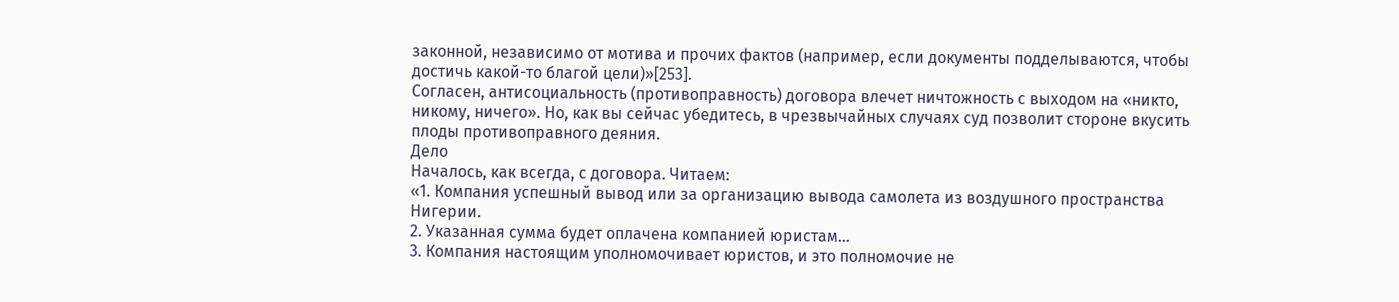законной, независимо от мотива и прочих фактов (например, если документы подделываются, чтобы достичь какой-то благой цели)»[253].
Согласен, антисоциальность (противоправность) договора влечет ничтожность с выходом на «никто, никому, ничего». Но, как вы сейчас убедитесь, в чрезвычайных случаях суд позволит стороне вкусить плоды противоправного деяния.
Дело
Началось, как всегда, с договора. Читаем:
«1. Компания успешный вывод или за организацию вывода самолета из воздушного пространства Нигерии.
2. Указанная сумма будет оплачена компанией юристам…
3. Компания настоящим уполномочивает юристов, и это полномочие не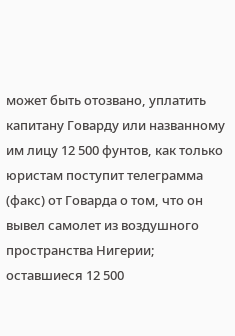может быть отозвано, уплатить капитану Говарду или названному им лицу 12 500 фунтов, как только юристам поступит телеграмма (факс) от Говарда о том, что он вывел самолет из воздушного пространства Нигерии;
оставшиеся 12 500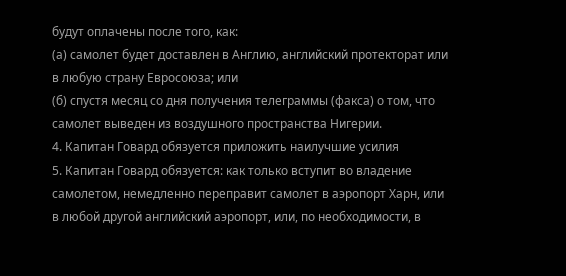будут оплачены после того, как:
(а) самолет будет доставлен в Англию, английский протекторат или в любую страну Евросоюза; или
(б) спустя месяц со дня получения телеграммы (факса) о том, что самолет выведен из воздушного пространства Нигерии.
4. Капитан Говард обязуется приложить наилучшие усилия
5. Капитан Говард обязуется: как только вступит во владение самолетом, немедленно переправит самолет в аэропорт Харн, или в любой другой английский аэропорт, или, по необходимости, в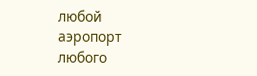любой аэропорт любого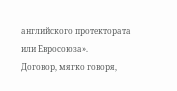английского протектората или Евросоюза».
Договор, мягко говоря,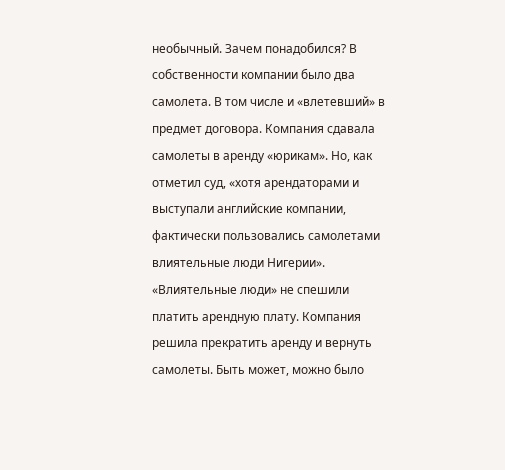необычный. Зачем понадобился? В собственности компании было два самолета. В том числе и «влетевший» в предмет договора. Компания сдавала самолеты в аренду «юрикам». Но, как отметил суд, «хотя арендаторами и выступали английские компании, фактически пользовались самолетами влиятельные люди Нигерии».
«Влиятельные люди» не спешили платить арендную плату. Компания решила прекратить аренду и вернуть самолеты. Быть может, можно было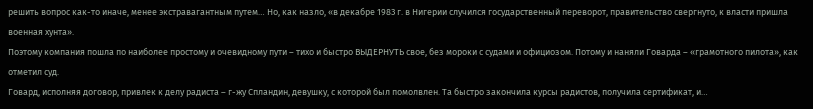решить вопрос как-то иначе, менее экстравагантным путем… Но, как назло, «в декабре 1983 г. в Нигерии случился государственный переворот, правительство свергнуто, к власти пришла военная хунта».
Поэтому компания пошла по наиболее простому и очевидному пути – тихо и быстро ВЫДЕРНУТЬ свое, без мороки с судами и официозом. Потому и наняли Говарда – «грамотного пилота», как отметил суд.
Говард, исполняя договор, привлек к делу радиста – г-жу Спландин, девушку, с которой был помолвлен. Та быстро закончила курсы радистов, получила сертификат, и…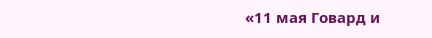«11 мая Говард и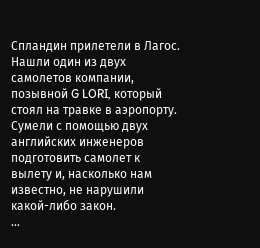Спландин прилетели в Лагос. Нашли один из двух самолетов компании, позывной G LORI, который стоял на травке в аэропорту. Сумели с помощью двух английских инженеров подготовить самолет к вылету и, насколько нам известно, не нарушили какой-либо закон.
…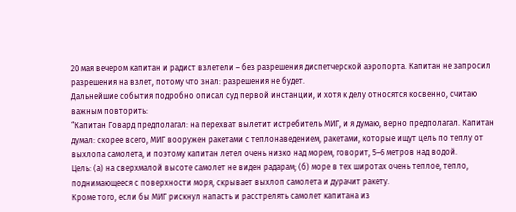20 мая вечером капитан и радист взлетели – без разрешения диспетчерской аэропорта. Капитан не запросил разрешения на взлет, потому что знал: разрешения не будет.
Дальнейшие события подробно описал суд первой инстанции, и хотя к делу относятся косвенно, считаю важным повторить:
“Капитан Говард предполагал: на перехват вылетит истребитель МИГ, и я думаю, верно предполагал. Капитан думал: скорее всего, МИГ вооружен ракетами с теплонаведением, ракетами, которые ищут цель по теплу от выхлопа самолета, и поэтому капитан летел очень низко над морем, говорит, 5–6 метров над водой.
Цель: (а) на сверхмалой высоте самолет не виден радарам; (б) море в тех широтах очень теплое, тепло, поднимающееся с поверхности моря, скрывает выхлоп самолета и дурачит ракету.
Кроме того, если бы МИГ рискнул напасть и расстрелять самолет капитана из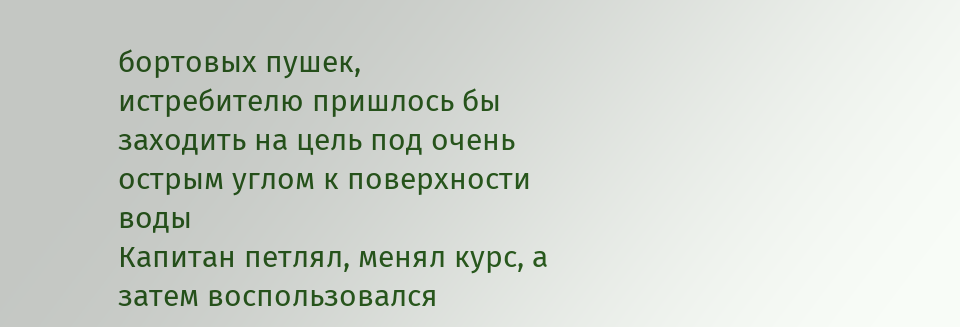бортовых пушек, истребителю пришлось бы заходить на цель под очень острым углом к поверхности воды
Капитан петлял, менял курс, а затем воспользовался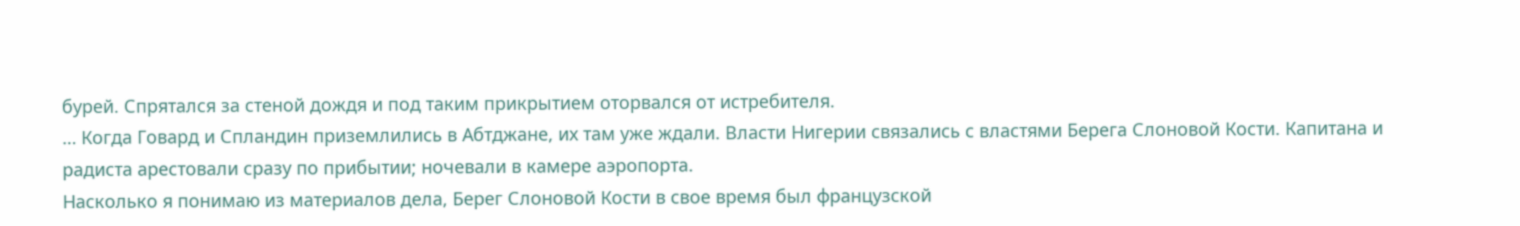бурей. Спрятался за стеной дождя и под таким прикрытием оторвался от истребителя.
… Когда Говард и Спландин приземлились в Абтджане, их там уже ждали. Власти Нигерии связались с властями Берега Слоновой Кости. Капитана и радиста арестовали сразу по прибытии; ночевали в камере аэропорта.
Насколько я понимаю из материалов дела, Берег Слоновой Кости в свое время был французской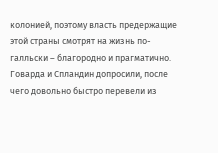колонией, поэтому власть предержащие этой страны смотрят на жизнь по-галльски – благородно и прагматично.
Говарда и Спландин допросили, после чего довольно быстро перевели из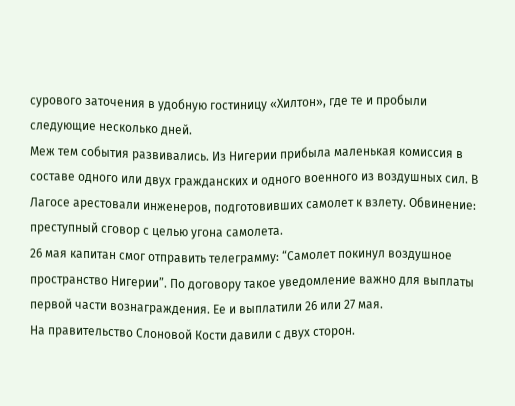сурового заточения в удобную гостиницу «Хилтон», где те и пробыли следующие несколько дней.
Меж тем события развивались. Из Нигерии прибыла маленькая комиссия в составе одного или двух гражданских и одного военного из воздушных сил. В Лагосе арестовали инженеров, подготовивших самолет к взлету. Обвинение: преступный сговор с целью угона самолета.
26 мая капитан смог отправить телеграмму: “Самолет покинул воздушное пространство Нигерии”. По договору такое уведомление важно для выплаты первой части вознаграждения. Ее и выплатили 26 или 27 мая.
На правительство Слоновой Кости давили с двух сторон.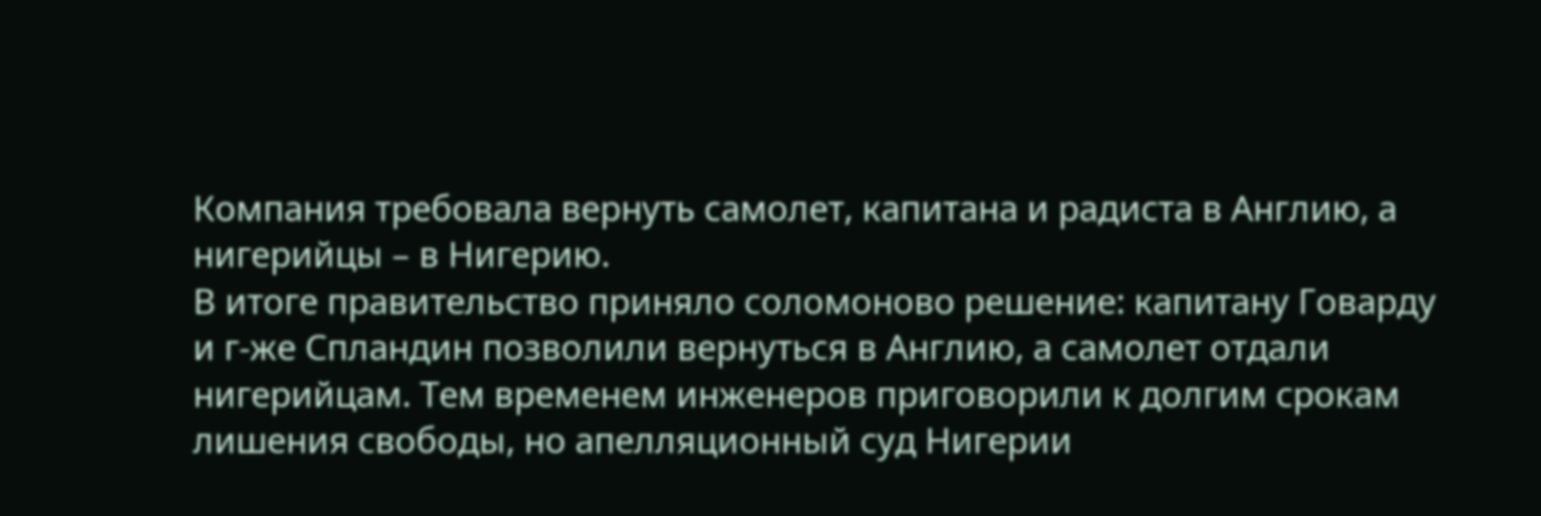Компания требовала вернуть самолет, капитана и радиста в Англию, а нигерийцы – в Нигерию.
В итоге правительство приняло соломоново решение: капитану Говарду и г-же Спландин позволили вернуться в Англию, а самолет отдали нигерийцам. Тем временем инженеров приговорили к долгим срокам лишения свободы, но апелляционный суд Нигерии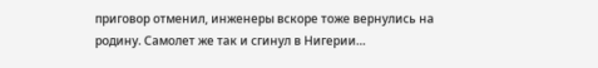приговор отменил, инженеры вскоре тоже вернулись на родину. Самолет же так и сгинул в Нигерии…